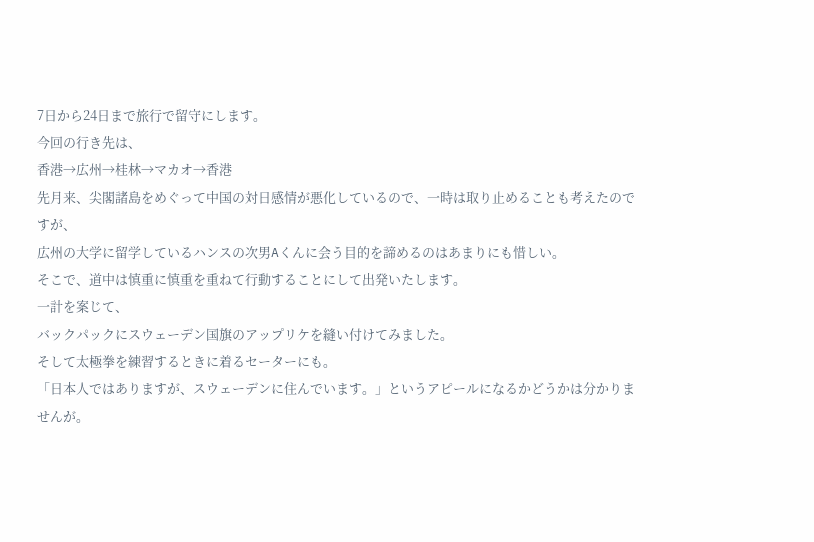7日から24日まで旅行で留守にします。
今回の行き先は、
香港→広州→桂林→マカオ→香港
先月来、尖閣諸島をめぐって中国の対日感情が悪化しているので、一時は取り止めることも考えたのですが、
広州の大学に留学しているハンスの次男Aくんに会う目的を諦めるのはあまりにも惜しい。
そこで、道中は慎重に慎重を重ねて行動することにして出発いたします。
一計を案じて、
バックパックにスウェーデン国旗のアップリケを縫い付けてみました。
そして太極拳を練習するときに着るセーターにも。
「日本人ではありますが、スウェーデンに住んでいます。」というアピールになるかどうかは分かりませんが。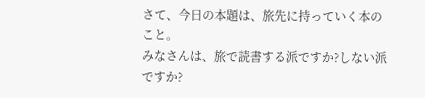さて、今日の本題は、旅先に持っていく本のこと。
みなさんは、旅で読書する派ですか?しない派ですか?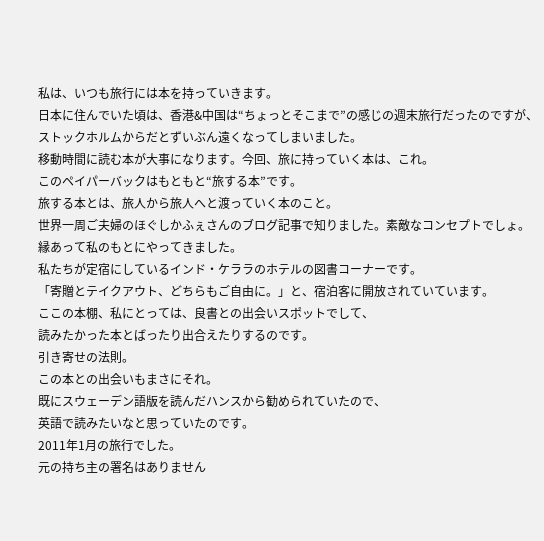私は、いつも旅行には本を持っていきます。
日本に住んでいた頃は、香港&中国は“ちょっとそこまで”の感じの週末旅行だったのですが、
ストックホルムからだとずいぶん遠くなってしまいました。
移動時間に読む本が大事になります。今回、旅に持っていく本は、これ。
このペイパーバックはもともと“旅する本”です。
旅する本とは、旅人から旅人へと渡っていく本のこと。
世界一周ご夫婦のほぐしかふぇさんのブログ記事で知りました。素敵なコンセプトでしょ。
縁あって私のもとにやってきました。
私たちが定宿にしているインド・ケララのホテルの図書コーナーです。
「寄贈とテイクアウト、どちらもご自由に。」と、宿泊客に開放されていています。
ここの本棚、私にとっては、良書との出会いスポットでして、
読みたかった本とばったり出合えたりするのです。
引き寄せの法則。
この本との出会いもまさにそれ。
既にスウェーデン語版を読んだハンスから勧められていたので、
英語で読みたいなと思っていたのです。
2011年1月の旅行でした。
元の持ち主の署名はありません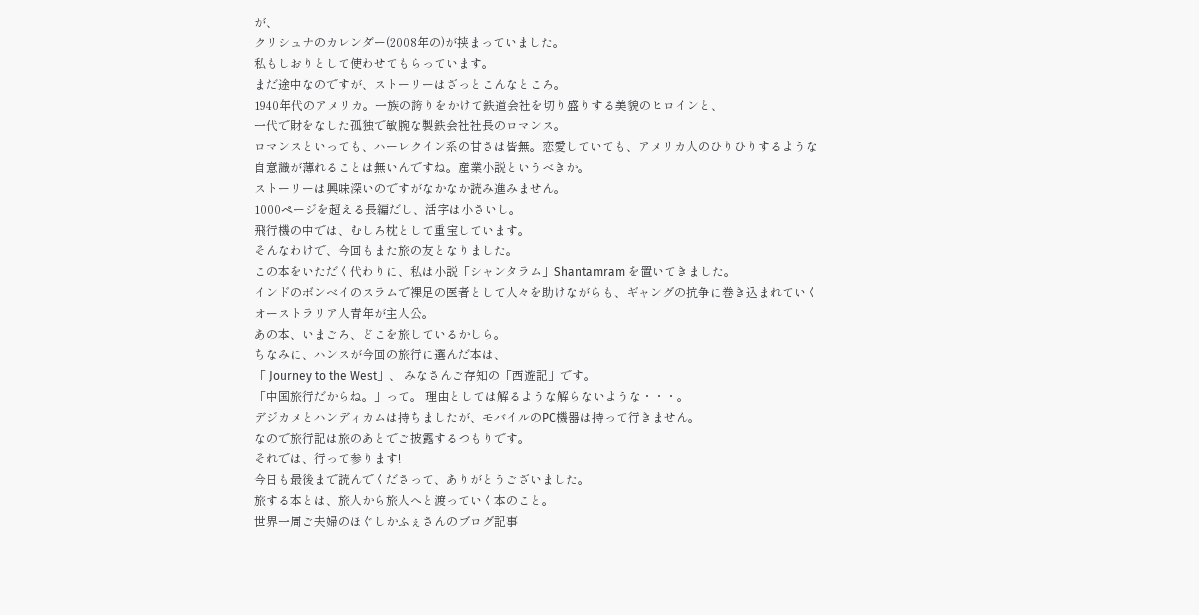が、
クリシュナのカレンダー(2008年の)が挟まっていました。
私もしおりとして使わせてもらっています。
まだ途中なのですが、ストーリーはざっとこんなところ。
1940年代のアメリカ。一族の誇りをかけて鉄道会社を切り盛りする美貌のヒロインと、
一代で財をなした孤独で敏腕な製鉄会社社長のロマンス。
ロマンスといっても、ハーレクイン系の甘さは皆無。恋愛していても、アメリカ人のひりひりするような
自意識が薄れることは無いんですね。産業小説というべきか。
ストーリーは興味深いのですがなかなか読み進みません。
1000ページを超える長編だし、活字は小さいし。
飛行機の中では、むしろ枕として重宝しています。
そんなわけで、今回もまた旅の友となりました。
この本をいただく代わりに、私は小説「シャンタラム」Shantamram を置いてきました。
インドのボンベイのスラムで裸足の医者として人々を助けながらも、ギャングの抗争に巻き込まれていく
オーストラリア人青年が主人公。
あの本、いまごろ、どこを旅しているかしら。
ちなみに、ハンスが今回の旅行に選んだ本は、
「 Journey to the West」、 みなさんご存知の「西遊記」です。
「中国旅行だからね。」って。 理由としては解るような解らないような・・・。
デジカメとハンディカムは持ちましたが、モバイルのPC機器は持って行きません。
なので旅行記は旅のあとでご披露するつもりです。
それでは、行って参ります!
今日も最後まで読んでくださって、ありがとうございました。
旅する本とは、旅人から旅人へと渡っていく本のこと。
世界一周ご夫婦のほぐしかふぇさんのブログ記事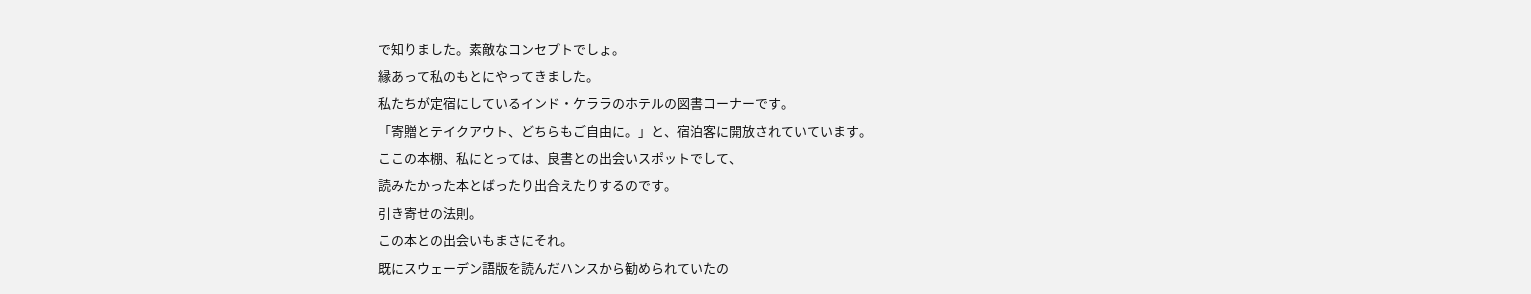で知りました。素敵なコンセプトでしょ。
縁あって私のもとにやってきました。
私たちが定宿にしているインド・ケララのホテルの図書コーナーです。
「寄贈とテイクアウト、どちらもご自由に。」と、宿泊客に開放されていています。
ここの本棚、私にとっては、良書との出会いスポットでして、
読みたかった本とばったり出合えたりするのです。
引き寄せの法則。
この本との出会いもまさにそれ。
既にスウェーデン語版を読んだハンスから勧められていたの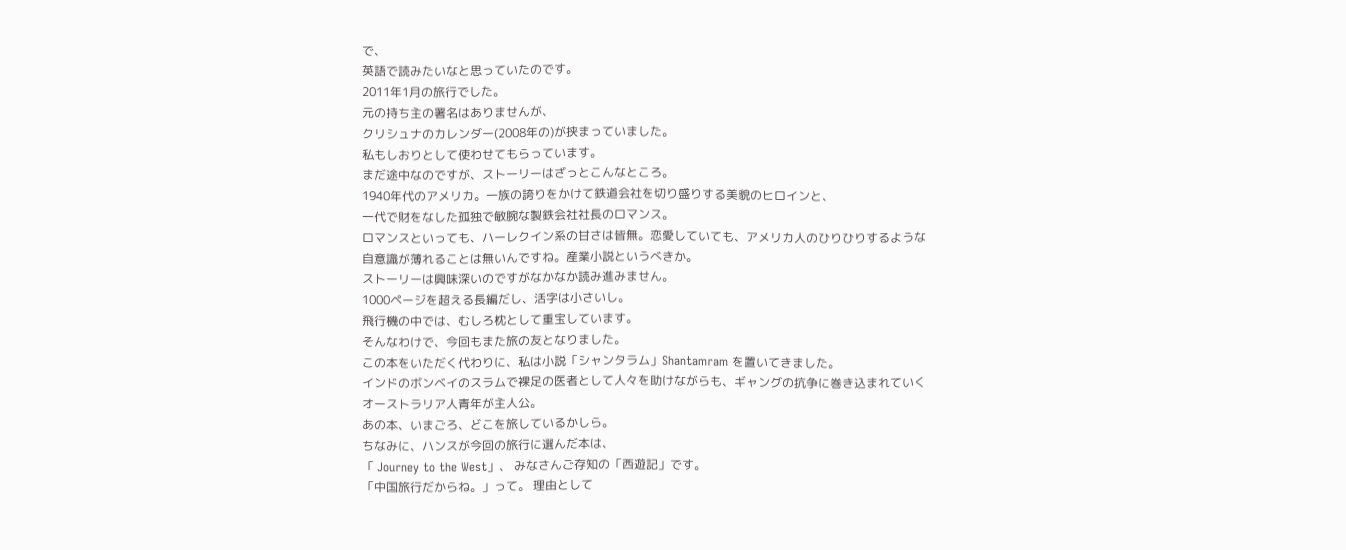で、
英語で読みたいなと思っていたのです。
2011年1月の旅行でした。
元の持ち主の署名はありませんが、
クリシュナのカレンダー(2008年の)が挟まっていました。
私もしおりとして使わせてもらっています。
まだ途中なのですが、ストーリーはざっとこんなところ。
1940年代のアメリカ。一族の誇りをかけて鉄道会社を切り盛りする美貌のヒロインと、
一代で財をなした孤独で敏腕な製鉄会社社長のロマンス。
ロマンスといっても、ハーレクイン系の甘さは皆無。恋愛していても、アメリカ人のひりひりするような
自意識が薄れることは無いんですね。産業小説というべきか。
ストーリーは興味深いのですがなかなか読み進みません。
1000ページを超える長編だし、活字は小さいし。
飛行機の中では、むしろ枕として重宝しています。
そんなわけで、今回もまた旅の友となりました。
この本をいただく代わりに、私は小説「シャンタラム」Shantamram を置いてきました。
インドのボンベイのスラムで裸足の医者として人々を助けながらも、ギャングの抗争に巻き込まれていく
オーストラリア人青年が主人公。
あの本、いまごろ、どこを旅しているかしら。
ちなみに、ハンスが今回の旅行に選んだ本は、
「 Journey to the West」、 みなさんご存知の「西遊記」です。
「中国旅行だからね。」って。 理由として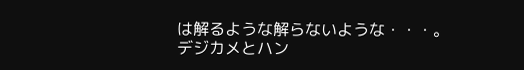は解るような解らないような・・・。
デジカメとハン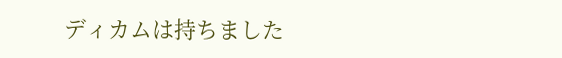ディカムは持ちました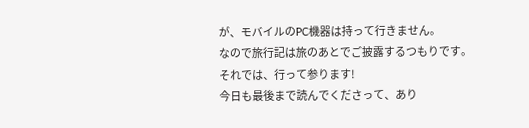が、モバイルのPC機器は持って行きません。
なので旅行記は旅のあとでご披露するつもりです。
それでは、行って参ります!
今日も最後まで読んでくださって、あり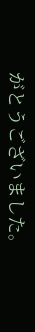がとうございました。